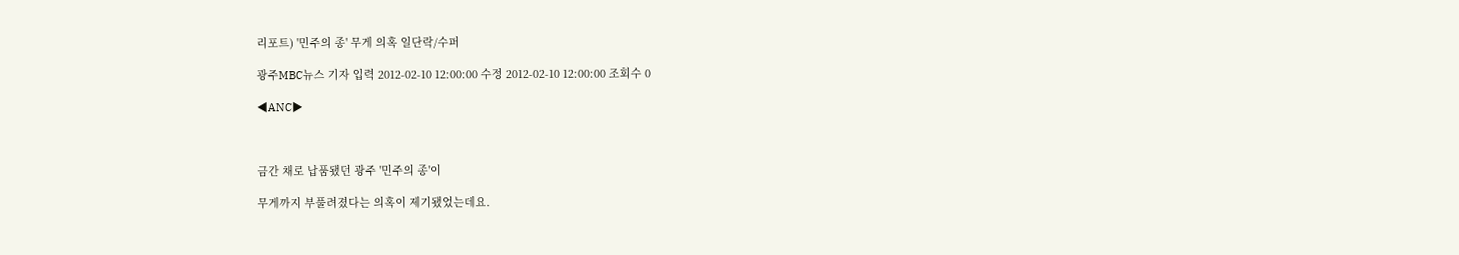리포트) '민주의 종' 무게 의혹 일단락/수퍼

광주MBC뉴스 기자 입력 2012-02-10 12:00:00 수정 2012-02-10 12:00:00 조회수 0

◀ANC▶



금간 채로 납품됐던 광주 '민주의 종'이

무게까지 부풀려졌다는 의혹이 제기됐었는데요.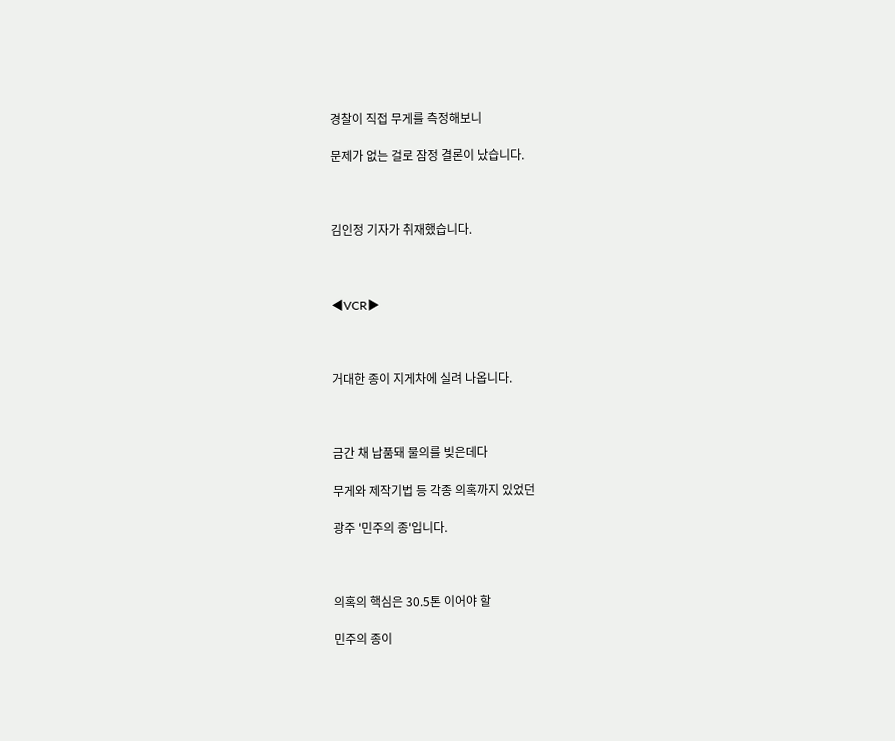경찰이 직접 무게를 측정해보니

문제가 없는 걸로 잠정 결론이 났습니다.



김인정 기자가 취재했습니다.



◀VCR▶



거대한 종이 지게차에 실려 나옵니다.



금간 채 납품돼 물의를 빚은데다

무게와 제작기법 등 각종 의혹까지 있었던

광주 '민주의 종'입니다.



의혹의 핵심은 30.5톤 이어야 할

민주의 종이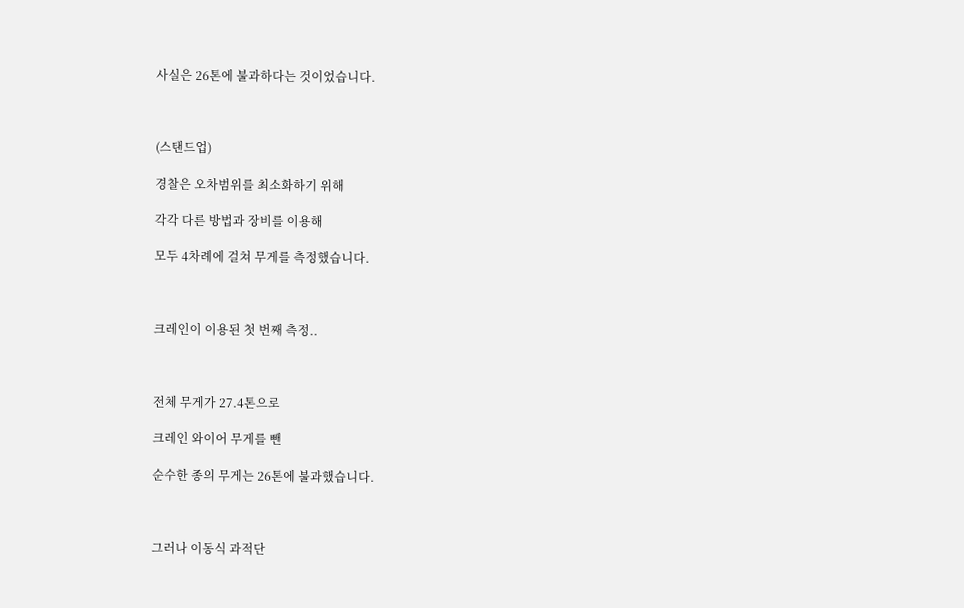사실은 26톤에 불과하다는 것이었습니다.



(스탠드업)

경찰은 오차범위를 최소화하기 위해

각각 다른 방법과 장비를 이용해

모두 4차례에 걸쳐 무게를 측정했습니다.



크레인이 이용된 첫 번째 측정..



전체 무게가 27.4톤으로

크레인 와이어 무게를 뺀

순수한 종의 무게는 26톤에 불과했습니다.



그러나 이동식 과적단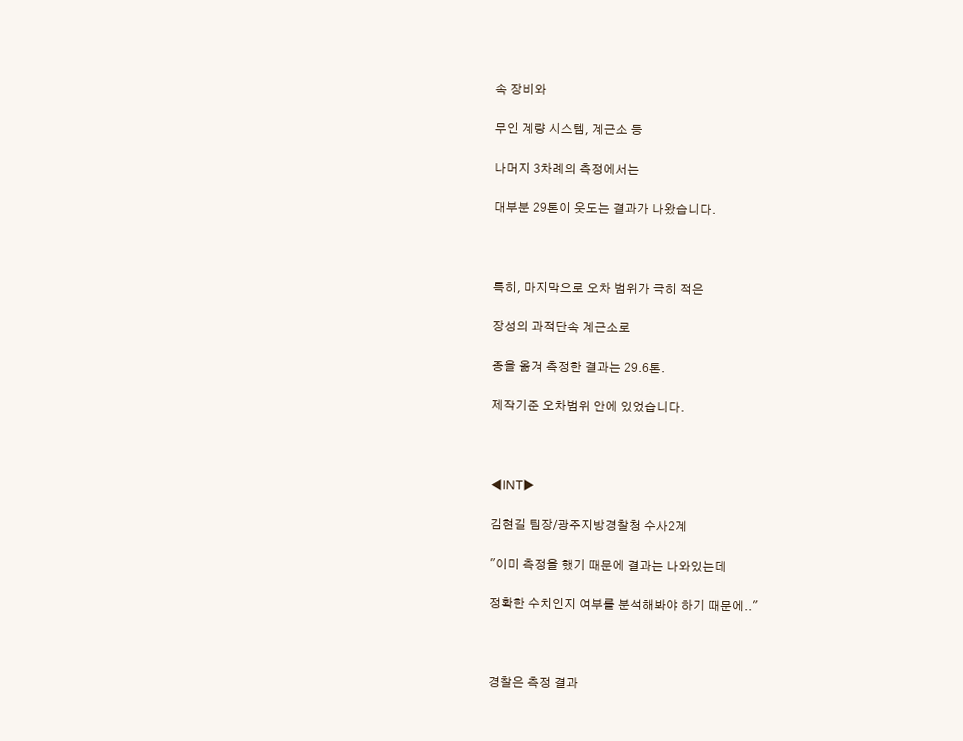속 장비와

무인 계량 시스템, 계근소 등

나머지 3차례의 측정에서는

대부분 29톤이 웃도는 결과가 나왔습니다.



특히, 마지막으로 오차 범위가 극히 적은

장성의 과적단속 계근소로

종을 옮겨 측정한 결과는 29.6톤.

제작기준 오차범위 안에 있었습니다.



◀INT▶

김현길 팀장/광주지방경찰청 수사2계

"이미 측정을 했기 때문에 결과는 나와있는데

정확한 수치인지 여부를 분석해봐야 하기 때문에.."



경찰은 측정 결과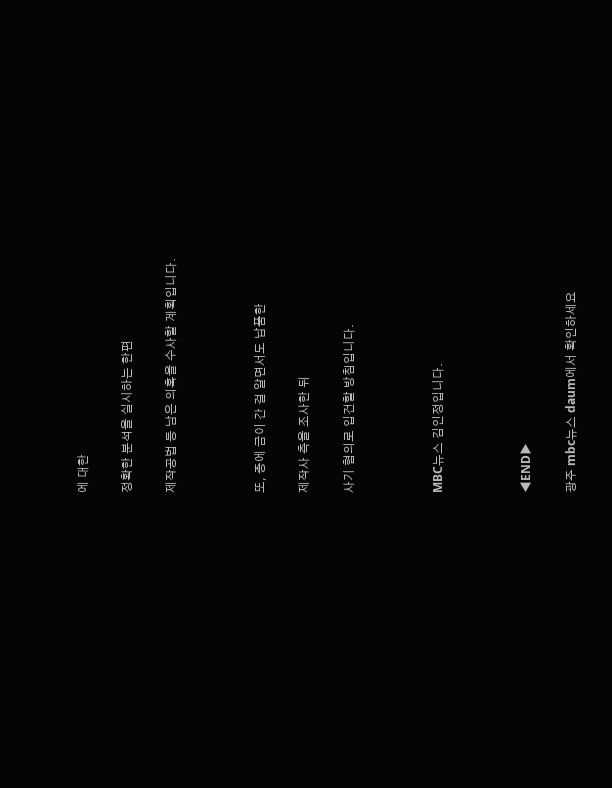에 대한

정확한 분석을 실시하는 한편

제작공법 등 남은 의혹을 수사할 계획입니다.



또, 종에 금이 간 걸 알면서도 납품한

제작사 측을 조사한 뒤

사기 혐의로 입건할 방침입니다.



MBC뉴스 김인정입니다.



◀END▶

광주 mbc뉴스 daum에서 확인하세요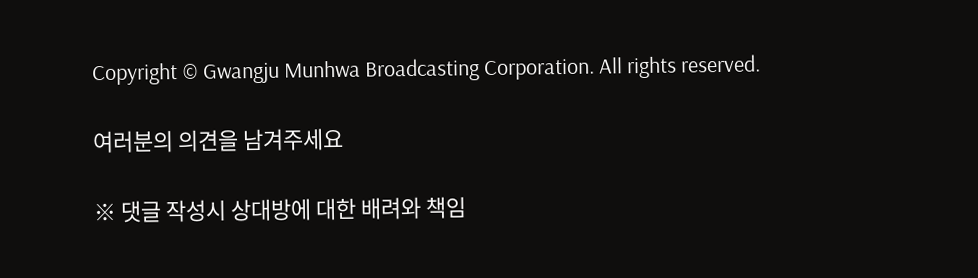Copyright © Gwangju Munhwa Broadcasting Corporation. All rights reserved.

여러분의 의견을 남겨주세요

※ 댓글 작성시 상대방에 대한 배려와 책임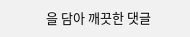을 담아 깨끗한 댓글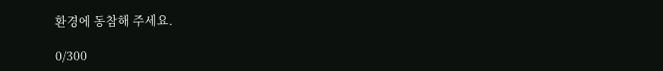환경에 동참해 주세요.

0/300